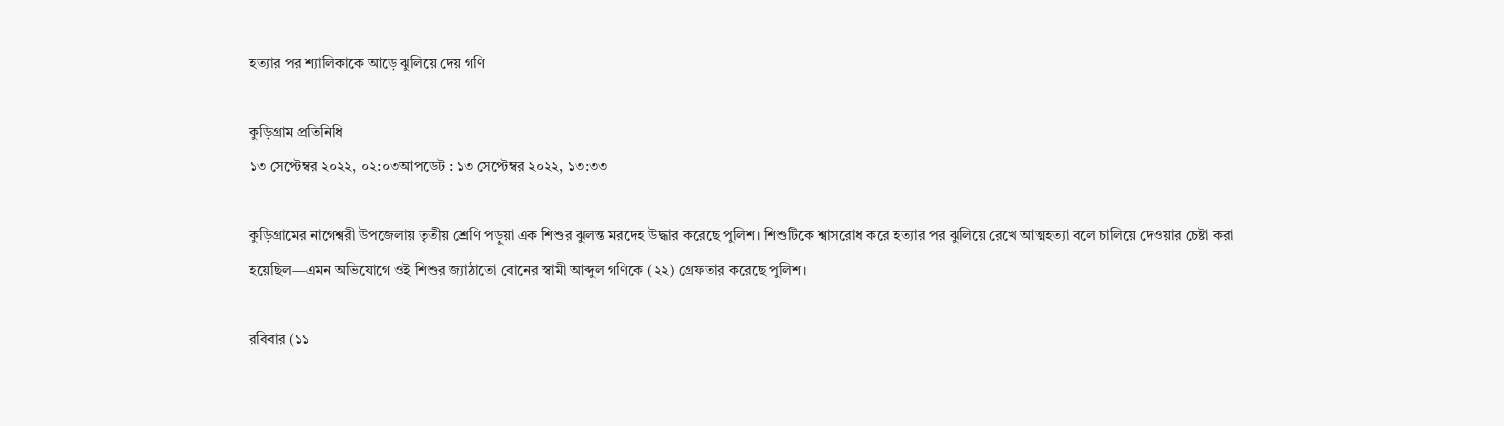হত্যার পর শ্যালিকাকে আড়ে ঝুলিয়ে দেয় গণি

কুড়িগ্রাম প্রতিনিধি
১৩ সেপ্টেম্বর ২০২২, ০২:০৩আপডেট : ১৩ সেপ্টেম্বর ২০২২, ১৩:৩৩

কুড়িগ্রামের নাগেশ্বরী উপজেলায় তৃতীয় শ্রেণি পড়ুয়া এক শিশুর ঝুলন্ত মরদেহ উদ্ধার করেছে পুলিশ। শিশুটিকে শ্বাসরোধ করে হত্যার পর ঝুলিয়ে রেখে আত্মহত্যা বলে চালিয়ে দেওয়ার চেষ্টা করা হয়েছিল—এমন অভিযোগে ওই শিশুর জ্যাঠাতো বোনের স্বামী আব্দুল গণিকে (২২) গ্রেফতার করেছে পুলিশ।

রবিবার (১১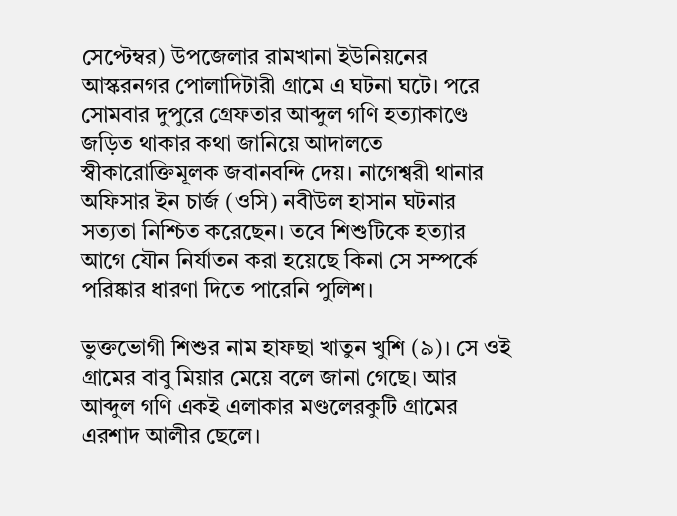সেপ্টেম্বর) উপজেলার রামখানা ইউনিয়নের আস্করনগর পোলাদিটারী গ্রামে এ ঘটনা ঘটে। পরে সোমবার দুপুরে গ্রেফতার আব্দুল গণি হত্যাকাণ্ডে জড়িত থাকার কথা জানিয়ে আদালতে স্বীকারোক্তিমূলক জবানবন্দি দেয়। নাগেশ্বরী থানার অফিসার ইন চার্জ (ওসি) নবীউল হাসান ঘটনার সত্যতা নিশ্চিত করেছেন। তবে শিশুটিকে হত্যার আগে যৌন নির্যাতন করা হয়েছে কিনা সে সম্পর্কে পরিষ্কার ধারণা দিতে পারেনি পুলিশ।

ভুক্তভোগী শিশুর নাম হাফছা খাতুন খুশি (৯)। সে ওই গ্রামের বাবু মিয়ার মেয়ে বলে জানা গেছে। আর আব্দুল গণি একই এলাকার মণ্ডলেরকুটি গ্রামের এরশাদ আলীর ছেলে।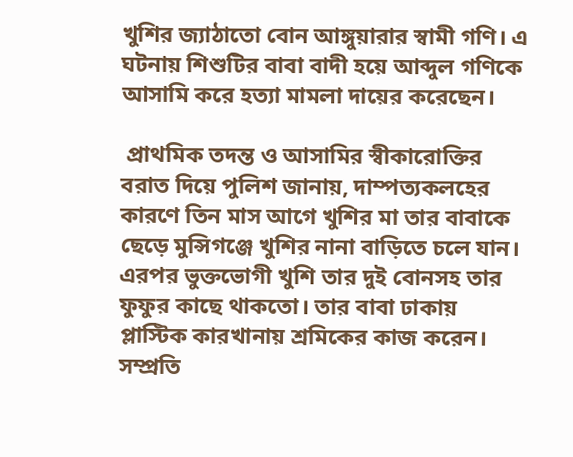খুশির জ্যাঠাতো বোন আঙ্গুয়ারার স্বামী গণি। এ ঘটনায় শিশুটির বাবা বাদী হয়ে আব্দুল গণিকে আসামি করে হত্যা মামলা দায়ের করেছেন।

 প্রাথমিক তদন্ত ও আসামির স্বীকারোক্তির বরাত দিয়ে পুলিশ জানায়, দাম্পত্যকলহের কারণে তিন মাস আগে খুশির মা তার বাবাকে ছেড়ে মুন্সিগঞ্জে খুশির নানা বাড়িতে চলে যান। এরপর ভুক্তভোগী খুশি তার দুই বোনসহ তার ফুফুর কাছে থাকতো। তার বাবা ঢাকায় প্লাস্টিক কারখানায় শ্রমিকের কাজ করেন। সম্প্রতি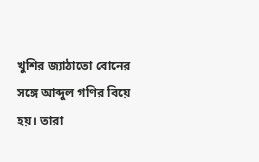খুশির জ্যাঠাতো বোনের সঙ্গে আব্দুল গণির বিয়ে হয়। তারা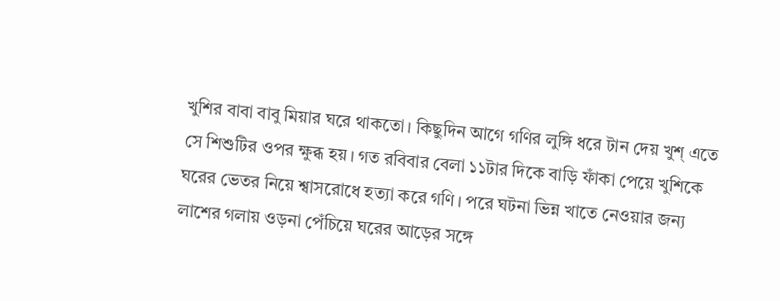খুশির বাবা বাবু মিয়ার ঘরে থাকতো। কিছুদিন আগে গণির লুঙ্গি ধরে টান দেয় খুশ্ এতে সে শিশুটির ওপর ক্ষুব্ধ হয়। গত রবিবার বেলা ১১টার দিকে বাড়ি ফাঁকা পেয়ে খুশিকে ঘরের ভেতর নিয়ে শ্বাসরোধে হত্যা করে গণি। পরে ঘটনা ভিন্ন খাতে নেওয়ার জন্য লাশের গলায় ওড়না পেঁচিয়ে ঘরের আড়ের সঙ্গে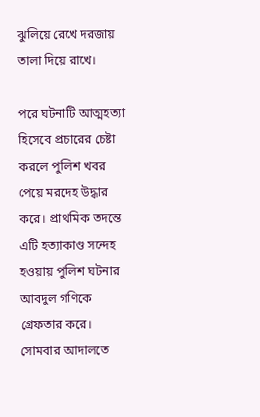ঝুলিয়ে রেখে দরজায় তালা দিয়ে রাখে।

পরে ঘটনাটি আত্মহত্যা হিসেবে প্রচারের চেষ্টা করলে পুলিশ খবর পেয়ে মরদেহ উদ্ধার করে। প্রাথমিক তদন্তে এটি হত্যাকাণ্ড সন্দেহ হওয়ায় পুলিশ ঘটনার আবদুল গণিকে গ্রেফতার করে। সোমবার আদালতে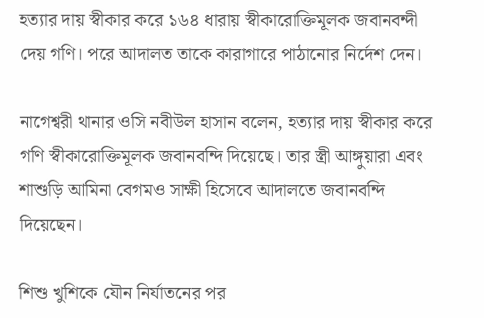হত্যার দায় স্বীকার করে ১৬৪ ধারায় স্বীকারোক্তিমূলক জবানবন্দী দেয় গণি। পরে আদালত তাকে কারাগারে পাঠানোর নির্দেশ দেন।

নাগেশ্বরী থানার ওসি নবীউল হাসান বলেন, হত্যার দায় স্বীকার করে গণি স্বীকারোক্তিমূলক জবানবন্দি দিয়েছে। তার স্ত্রী আঙ্গুয়ারা এবং শাশুড়ি আমিনা বেগমও সাক্ষী হিসেবে আদালতে জবানবন্দি দিয়েছেন।

শিশু খুশিকে যৌন নির্যাতনের পর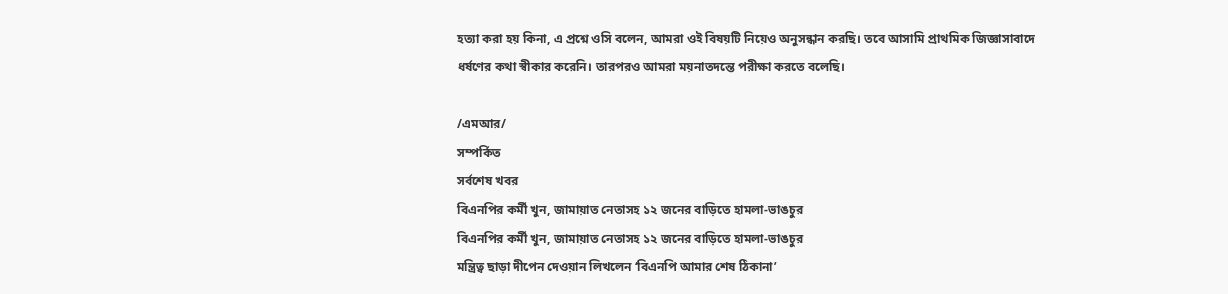হত্যা করা হয় কিনা, এ প্রশ্নে ওসি বলেন, আমরা ওই বিষয়টি নিয়েও অনুসন্ধান করছি। তবে আসামি প্রাথমিক জিজ্ঞাসাবাদে ধর্ষণের কথা স্বীকার করেনি। তারপরও আমরা ময়নাতদন্তে পরীক্ষা করতে বলেছি।

/এমআর/
সম্পর্কিত
সর্বশেষ খবর
বিএনপির কর্মী খুন, জামায়াত নেতাসহ ১২ জনের বাড়িতে হামলা-ভাঙচুর
বিএনপির কর্মী খুন, জামায়াত নেতাসহ ১২ জনের বাড়িতে হামলা-ভাঙচুর
মন্ত্রিত্ব ছাড়া দীপেন দেওয়ান লিখলেন ‘বিএনপি আমার শেষ ঠিকানা’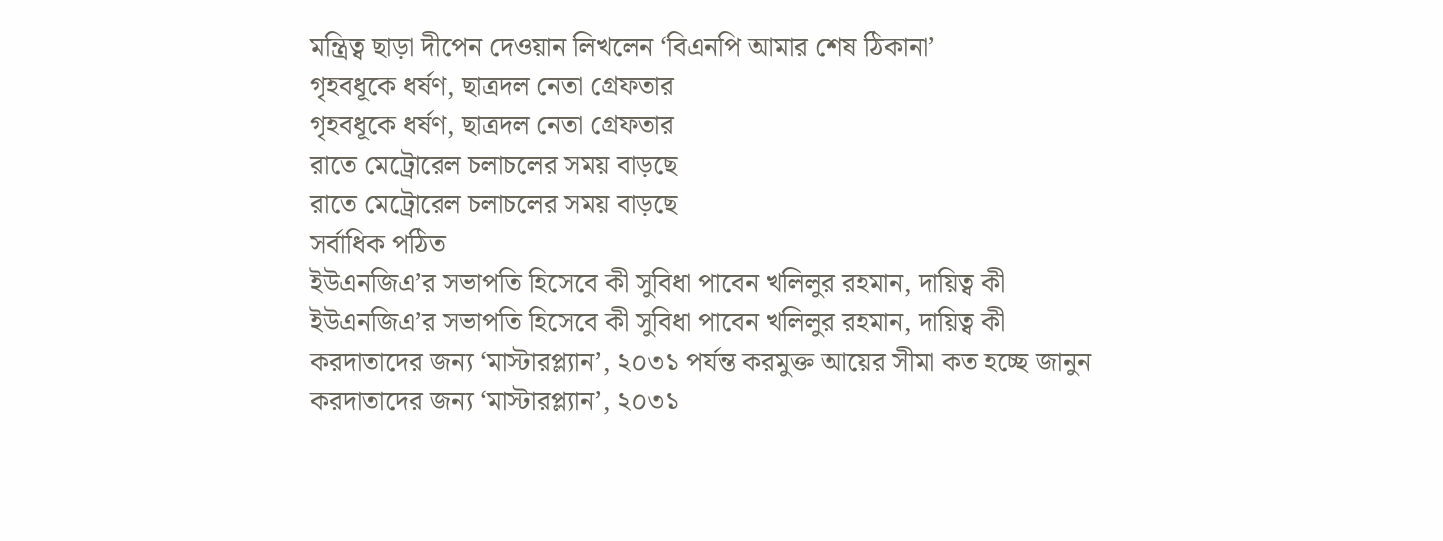মন্ত্রিত্ব ছাড়া দীপেন দেওয়ান লিখলেন ‘বিএনপি আমার শেষ ঠিকানা’
গৃহবধূকে ধর্ষণ, ছাত্রদল নেতা গ্রেফতার
গৃহবধূকে ধর্ষণ, ছাত্রদল নেতা গ্রেফতার
রাতে মেট্রোরেল চলাচলের সময় বাড়ছে
রাতে মেট্রোরেল চলাচলের সময় বাড়ছে
সর্বাধিক পঠিত
ইউএনজিএ’র সভাপতি হিসেবে কী সুবিধা পাবেন খলিলুর রহমান, দায়িত্ব কী
ইউএনজিএ’র সভাপতি হিসেবে কী সুবিধা পাবেন খলিলুর রহমান, দায়িত্ব কী
করদাতাদের জন্য ‘মাস্টারপ্ল্যান’, ২০৩১ পর্যন্ত করমুক্ত আয়ের সীমা কত হচ্ছে জানুন
করদাতাদের জন্য ‘মাস্টারপ্ল্যান’, ২০৩১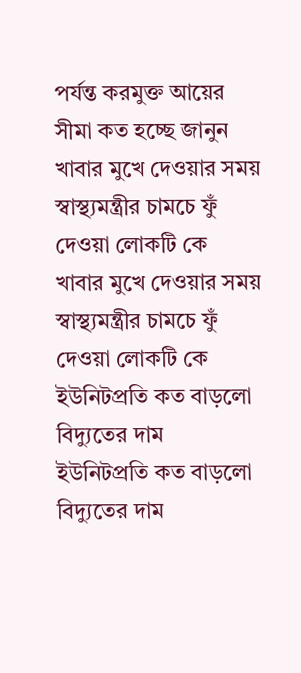পর্যন্ত করমুক্ত আয়ের সীমা কত হচ্ছে জানুন
খাবার মুখে দেওয়ার সময় স্বাস্থ্যমন্ত্রীর চামচে ফুঁ দেওয়া লোকটি কে
খাবার মুখে দেওয়ার সময় স্বাস্থ্যমন্ত্রীর চামচে ফুঁ দেওয়া লোকটি কে
ইউনিটপ্রতি কত বাড়লো বিদ্যুতের দাম
ইউনিটপ্রতি কত বাড়লো বিদ্যুতের দাম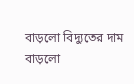বাড়লো বিদ্যুতের দাম
বাড়লো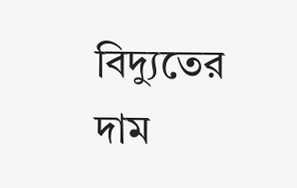বিদ্যুতের দাম